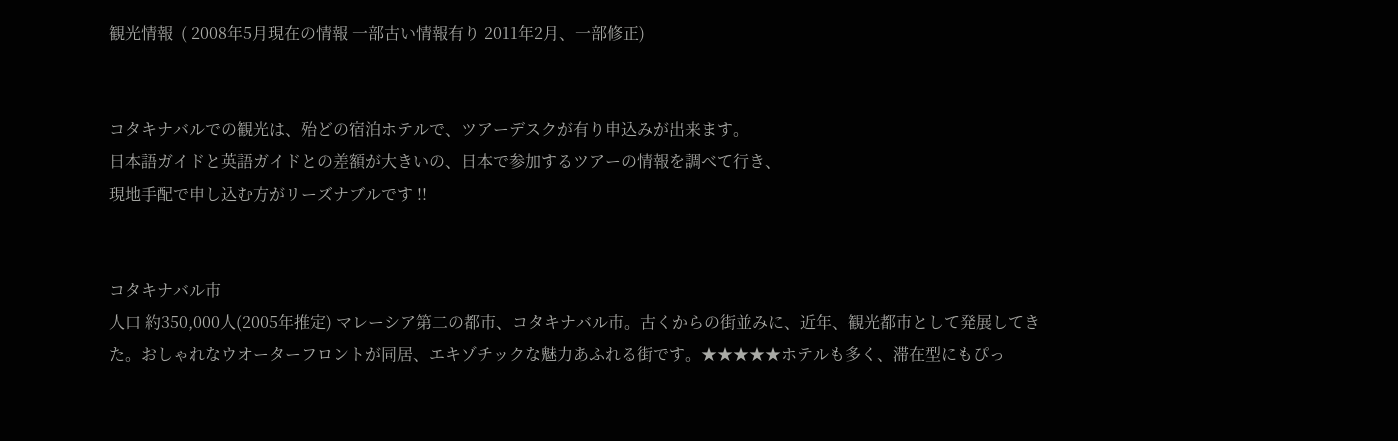観光情報  ( 2008年5月現在の情報 一部古い情報有り 2011年2月、一部修正)


コタキナバルでの観光は、殆どの宿泊ホテルで、ツアーデスクが有り申込みが出来ます。
日本語ガイドと英語ガイドとの差額が大きいの、日本で参加するツアーの情報を調べて行き、
現地手配で申し込む方がリーズナブルです !!


コタキナバル市
人口 約350,000人(2005年推定) マレーシア第二の都市、コタキナバル市。古くからの街並みに、近年、観光都市として発展してきた。おしゃれなウオーターフロントが同居、エキゾチックな魅力あふれる街です。★★★★★ホテルも多く、滞在型にもぴっ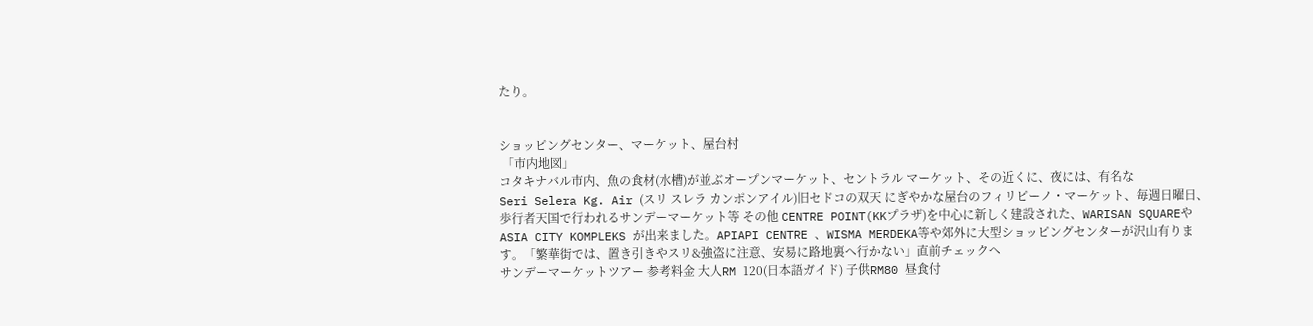たり。


ショッピングセンター、マーケット、屋台村
 「市内地図」
コタキナバル市内、魚の食材(水槽)が並ぶオープンマーケット、セントラル マーケット、その近くに、夜には、有名な
Seri Selera Kg. Air (スリ スレラ カンポンアイル)旧セドコの双天 にぎやかな屋台のフィリピーノ・マーケット、毎週日曜日、歩行者天国で行われるサンデーマーケット等 その他 CENTRE POINT(KKプラザ)を中心に新しく建設された、WARISAN SQUAREやASIA CITY KOMPLEKS が出来ました。APIAPI CENTRE 、WISMA MERDEKA等や郊外に大型ショッピングセンターが沢山有ります。「繁華街では、置き引きやスリ&強盗に注意、安易に路地裏へ行かない」直前チェックへ
サンデーマーケットツアー 参考料金 大人RM 120(日本語ガイド) 子供RM80 昼食付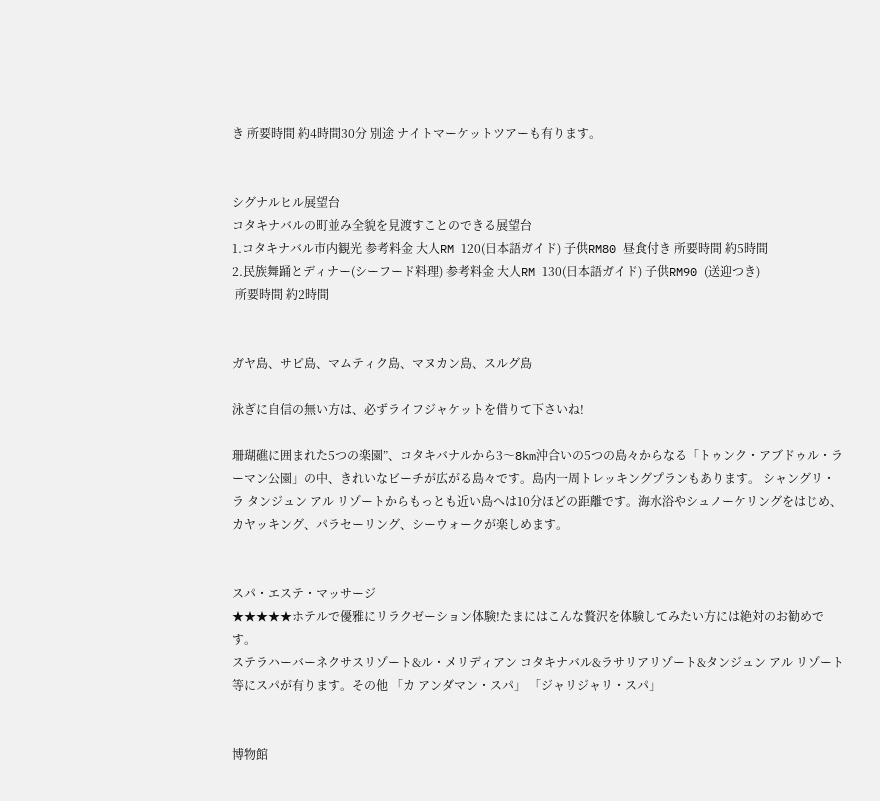き 所要時間 約4時間30分 別途 ナイトマーケットツアーも有ります。


シグナルヒル展望台
コタキナバルの町並み全貌を見渡すことのできる展望台
1.コタキナバル市内観光 参考料金 大人RM 120(日本語ガイド) 子供RM80 昼食付き 所要時間 約5時間
2.民族舞踊とディナー(シーフード料理) 参考料金 大人RM 130(日本語ガイド) 子供RM90 (送迎つき)
 所要時間 約2時間


ガヤ島、サピ島、マムティク島、マヌカン島、スルグ島

泳ぎに自信の無い方は、必ずライフジャケットを借りて下さいね!

珊瑚礁に囲まれた5つの楽園”、コタキバナルから3〜8km沖合いの5つの島々からなる「トゥンク・アブドゥル・ラーマン公園」の中、きれいなビーチが広がる島々です。島内一周トレッキングプランもあります。 シャングリ・ラ タンジュン アル リゾートからもっとも近い島へは10分ほどの距離です。海水浴やシュノーケリングをはじめ、カヤッキング、パラセーリング、シーウォークが楽しめます。


スパ・エステ・マッサージ
★★★★★ホテルで優雅にリラクゼーション体験!たまにはこんな贅沢を体験してみたい方には絶対のお勧めです。
ステラハーバーネクサスリゾート&ル・メリディアン コタキナバル&ラサリアリゾート&タンジュン アル リゾート等にスパが有ります。その他 「カ アンダマン・スパ」 「ジャリジャリ・スパ」


博物館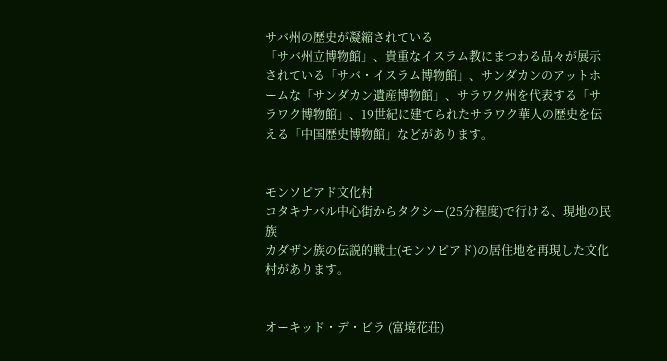サバ州の歴史が凝縮されている
「サバ州立博物館」、貴重なイスラム教にまつわる品々が展示されている「サバ・イスラム博物館」、サンダカンのアットホームな「サンダカン遺産博物館」、サラワク州を代表する「サラワク博物館」、19世紀に建てられたサラワク華人の歴史を伝える「中国歴史博物館」などがあります。


モンソピアド文化村
コタキナバル中心街からタクシー(25分程度)で行ける、現地の民族
カダザン族の伝説的戦士(モンソピアド)の居住地を再現した文化村があります。


オーキッド・デ・ビラ (富境花荘)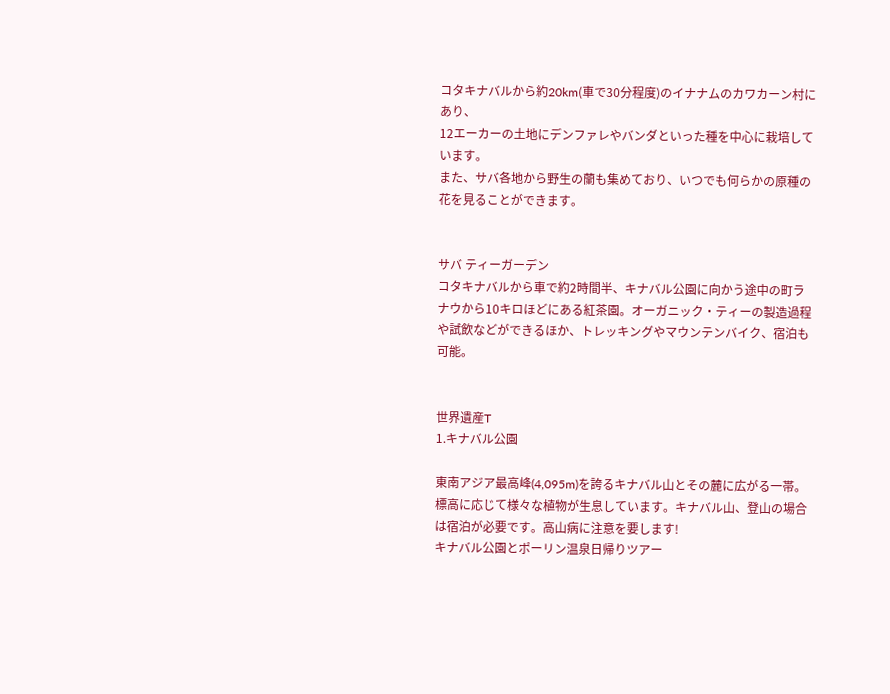コタキナバルから約20km(車で30分程度)のイナナムのカワカーン村にあり、
12エーカーの土地にデンファレやバンダといった種を中心に栽培しています。
また、サバ各地から野生の蘭も集めており、いつでも何らかの原種の花を見ることができます。


サバ ティーガーデン
コタキナバルから車で約2時間半、キナバル公園に向かう途中の町ラナウから10キロほどにある紅茶園。オーガニック・ティーの製造過程や試飲などができるほか、トレッキングやマウンテンバイク、宿泊も可能。


世界遺産T
1.キナバル公園

東南アジア最高峰(4,095m)を誇るキナバル山とその麓に広がる一帯。標高に応じて様々な植物が生息しています。キナバル山、登山の場合は宿泊が必要です。高山病に注意を要します!
キナバル公園とポーリン温泉日帰りツアー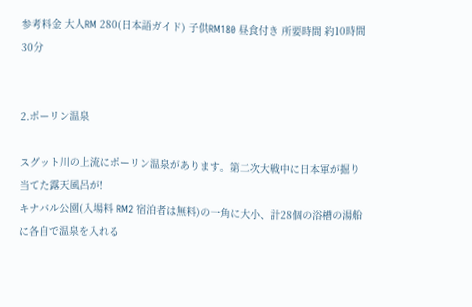参考料金 大人RM 280(日本語ガイド) 子供RM180 昼食付き 所要時間 約10時間30分


2.ポーリン温泉

スグット川の上流にポーリン温泉があります。第二次大戦中に日本軍が掘り当てた露天風呂が!
キナバル公園(入場料 RM2 宿泊者は無料)の一角に大小、計28個の浴槽の湯船に各自で温泉を入れる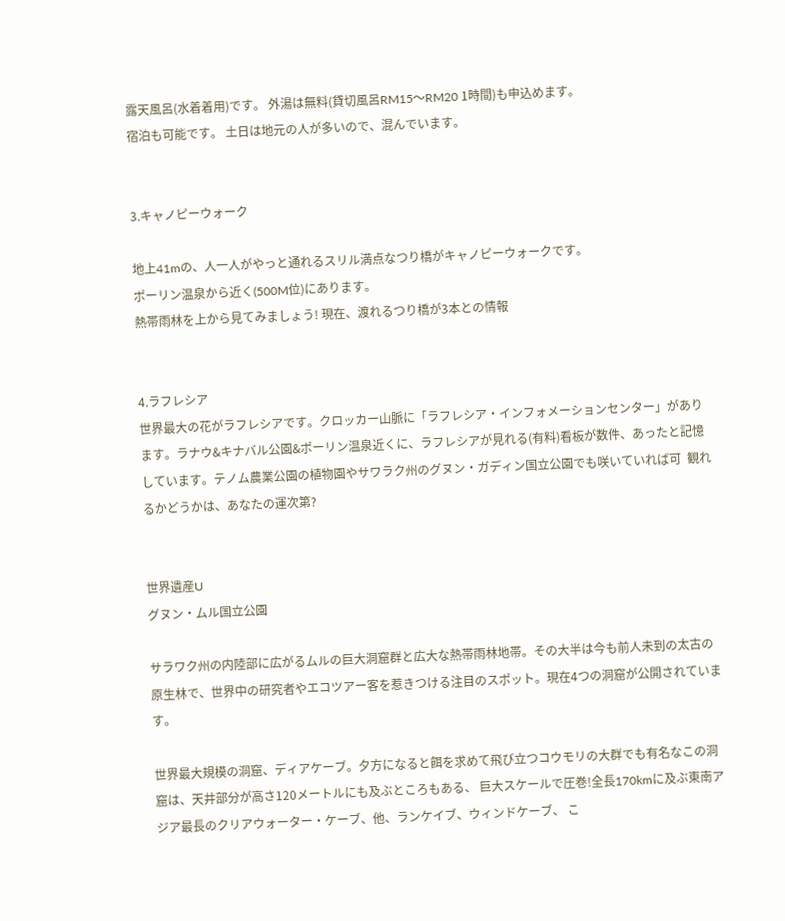露天風呂(水着着用)です。 外湯は無料(貸切風呂RM15〜RM20 1時間)も申込めます。
宿泊も可能です。 土日は地元の人が多いので、混んでいます。


3.キャノピーウォーク

地上41mの、人一人がやっと通れるスリル満点なつり橋がキャノピーウォークです。
ポーリン温泉から近く(500M位)にあります。
熱帯雨林を上から見てみましょう! 現在、渡れるつり橋が3本との情報


4.ラフレシア
世界最大の花がラフレシアです。クロッカー山脈に「ラフレシア・インフォメーションセンター」があります。ラナウ&キナバル公園&ポーリン温泉近くに、ラフレシアが見れる(有料)看板が数件、あったと記憶しています。テノム農業公園の植物園やサワラク州のグヌン・ガディン国立公園でも咲いていれば可  観れるかどうかは、あなたの運次第?


世界遺産U
グヌン・ムル国立公園

サラワク州の内陸部に広がるムルの巨大洞窟群と広大な熱帯雨林地帯。その大半は今も前人未到の太古の原生林で、世界中の研究者やエコツアー客を惹きつける注目のスポット。現在4つの洞窟が公開されています。

世界最大規模の洞窟、ディアケーブ。夕方になると餌を求めて飛び立つコウモリの大群でも有名なこの洞窟は、天井部分が高さ120メートルにも及ぶところもある、 巨大スケールで圧巻!全長170kmに及ぶ東南アジア最長のクリアウォーター・ケーブ、他、ランケイブ、ウィンドケーブ、 こ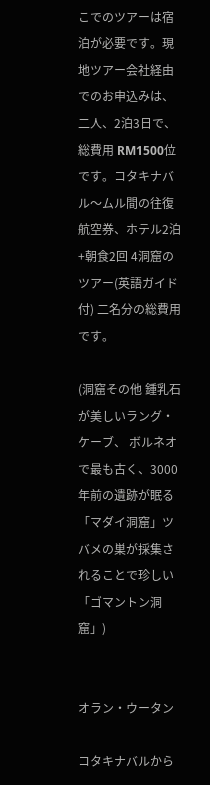こでのツアーは宿泊が必要です。現地ツアー会社経由でのお申込みは、二人、2泊3日で、総費用 RM1500位です。コタキナバル〜ムル間の往復航空券、ホテル2泊+朝食2回 4洞窟のツアー(英語ガイド付) 二名分の総費用です。

(洞窟その他 鍾乳石が美しいラング・ケーブ、 ボルネオで最も古く、3000年前の遺跡が眠る「マダイ洞窟」ツバメの巣が採集されることで珍しい「ゴマントン洞窟」)


オラン・ウータン

コタキナバルから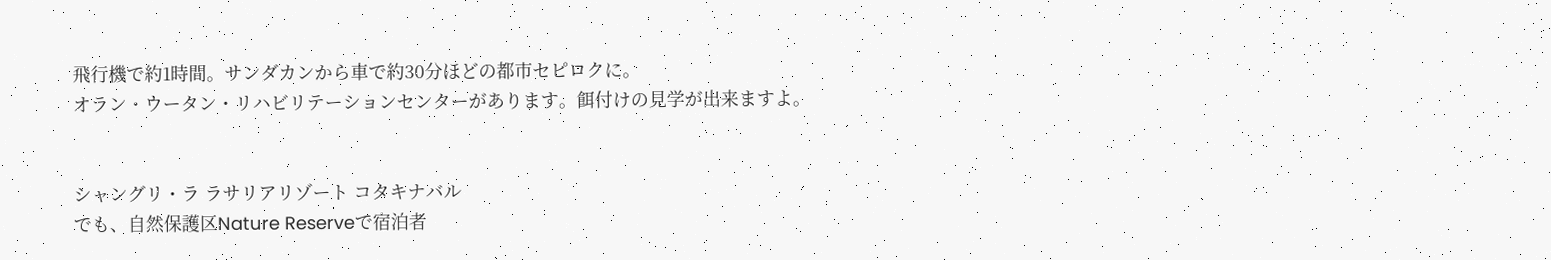飛行機で約1時間。サンダカンから車で約30分ほどの都市セピロクに。
オラン・ウータン・リハビリテーションセンターがあります。餌付けの見学が出来ますよ。


シャングリ・ラ ラサリアリゾート コタキナバル
でも、自然保護区Nature Reserveで宿泊者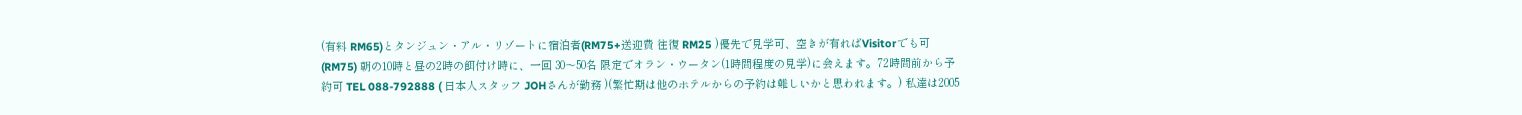(有料 RM65)とタンジュン・アル・リゾートに宿泊者(RM75+送迎費 往復 RM25 )優先で見学可、空きが有ればVisitorでも可(RM75) 朝の10時と昼の2時の餌付け時に、一回 30〜50名 限定でオラン・ウータン(1時間程度の見学)に会えます。72時間前から予約可 TEL 088-792888 ( 日本人スタッフ JOHさんが勤務 )(繁忙期は他のホテルからの予約は難しいかと思われます。) 私達は2005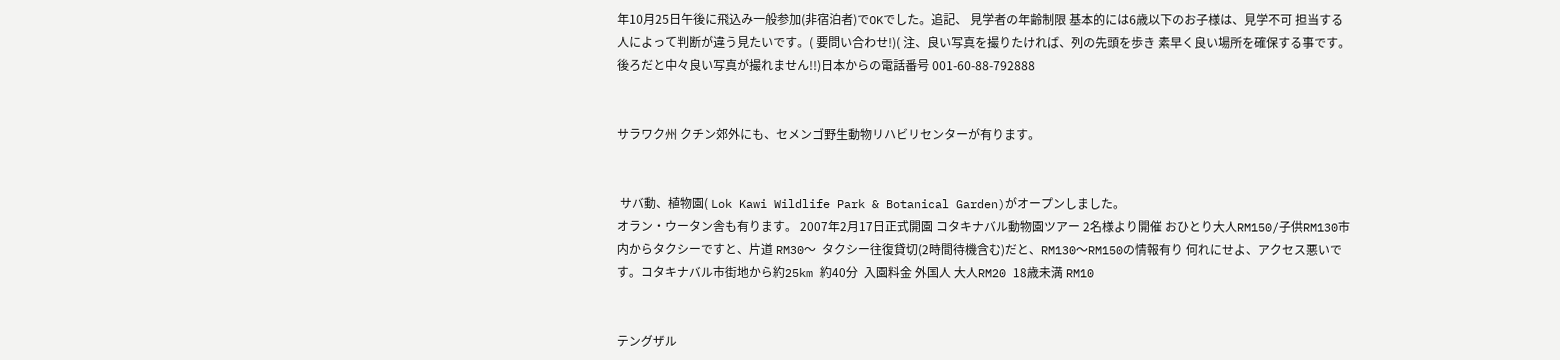年10月25日午後に飛込み一般参加(非宿泊者)でOKでした。追記、 見学者の年齢制限 基本的には6歳以下のお子様は、見学不可 担当する人によって判断が違う見たいです。( 要問い合わせ!)( 注、良い写真を撮りたければ、列の先頭を歩き 素早く良い場所を確保する事です。後ろだと中々良い写真が撮れません!!)日本からの電話番号 001-60-88-792888


サラワク州 クチン郊外にも、セメンゴ野生動物リハビリセンターが有ります。


 サバ動、植物園( Lok Kawi Wildlife Park & Botanical Garden)がオープンしました。
オラン・ウータン舎も有ります。 2007年2月17日正式開園 コタキナバル動物園ツアー 2名様より開催 おひとり大人RM150/子供RM130市内からタクシーですと、片道 RM30〜  タクシー往復貸切(2時間待機含む)だと、RM130〜RM150の情報有り 何れにせよ、アクセス悪いです。コタキナバル市街地から約25km 約40分  入園料金 外国人 大人RM20 18歳未満 RM10


テングザル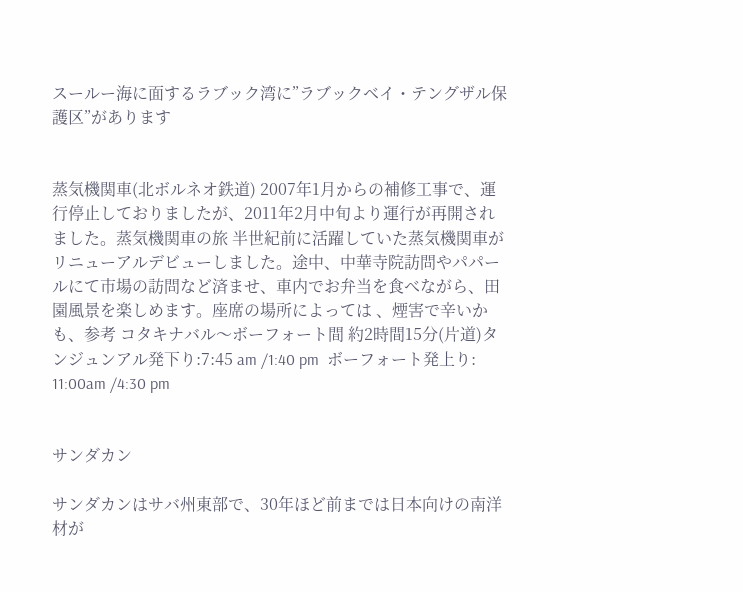スールー海に面するラブック湾に”ラブックベイ・テングザル保護区”があります


蒸気機関車(北ボルネオ鉄道) 2007年1月からの補修工事で、運行停止しておりましたが、2011年2月中旬より運行が再開されました。蒸気機関車の旅 半世紀前に活躍していた蒸気機関車がリニューアルデビューしました。途中、中華寺院訪問やパパールにて市場の訪問など済ませ、車内でお弁当を食べながら、田園風景を楽しめます。座席の場所によっては 、煙害で辛いかも、参考 コタキナバル〜ボーフォート間 約2時間15分(片道)タンジュンアル発下り:7:45 am /1:40 pm  ボーフォート発上り: 11:00am /4:30 pm


サンダカン

サンダカンはサバ州東部で、30年ほど前までは日本向けの南洋材が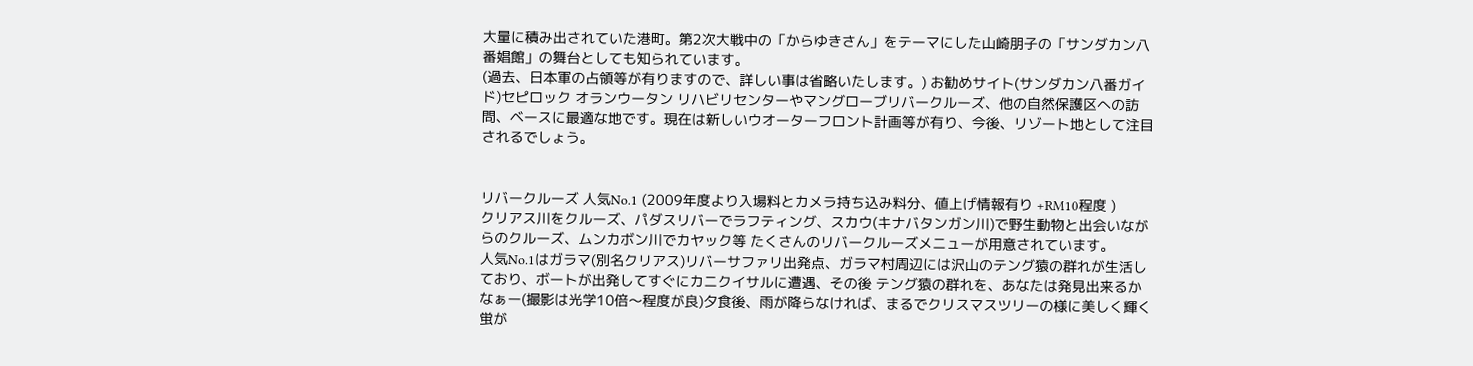大量に積み出されていた港町。第2次大戦中の「からゆきさん」をテーマにした山崎朋子の「サンダカン八番娼館」の舞台としても知られています。
(過去、日本軍の占領等が有りますので、詳しい事は省略いたします。) お勧めサイト(サンダカン八番ガイド)セピロック オランウータン リハビリセンターやマングローブリバークルーズ、他の自然保護区への訪問、ベースに最適な地です。現在は新しいウオーターフロント計画等が有り、今後、リゾート地として注目されるでしょう。


リバークルーズ 人気No.1 (2009年度より入場料とカメラ持ち込み料分、値上げ情報有り +RM10程度 )
クリアス川をクルーズ、パダスリバーでラフティング、スカウ(キナバタンガン川)で野生動物と出会いながらのクルーズ、ムンカボン川でカヤック等 たくさんのリバークルーズメニューが用意されています。
人気No.1はガラマ(別名クリアス)リバーサファリ出発点、ガラマ村周辺には沢山のテング猿の群れが生活しており、ボートが出発してすぐにカニクイサルに遭遇、その後 テング猿の群れを、あなたは発見出来るかなぁー(撮影は光学10倍〜程度が良)夕食後、雨が降らなければ、まるでクリスマスツリーの様に美しく輝く蛍が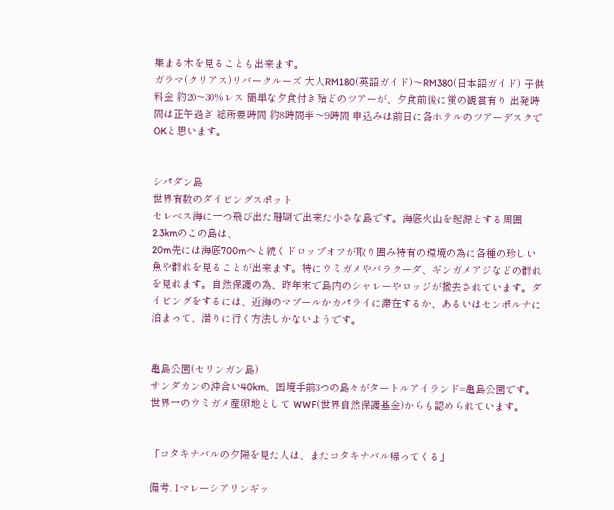集まる木を見ることも出来ます。
ガラマ(クリアス)リバークルーズ 大人RM180(英語ガイド)〜RM380(日本語ガイド) 子供料金 約20〜30%レス 簡単な夕食付き殆どのツアーが、夕食前後に蛍の観賞有り 出発時間は正午過ぎ 総所要時間 約8時間半〜9時間 申込みは前日に各ホテルのツアーデスクでOKと思います。


シパダン島
世界有数のダイビングスポット
セレベス海に一つ飛び出た珊瑚で出来た小さな島です。海底火山を起源とする周囲2.3kmのこの島は、
20m先には海底700mへと続くドロップオフが取り囲み特有の環境の為に各種の珍しい魚や群れを見ることが出来ます。特にウミガメやバラクーダ、ギンガメアジなどの群れを見れます。自然保護の為、昨年末で島内のシャレーやロッジが撤去されています。ダイビングをするには、近海のマブールかカパライに滞在するか、あるいはセンポルナに泊まって、潜りに行く方法しかないようです。


亀島公園(セリンガン島)
サンダカンの沖合い40km、国境手前3つの島々がタートルアイランド=亀島公園です。世界一のウミガメ産卵地として WWF(世界自然保護基金)からも認められています。


「コタキナバルの夕陽を見た人は、またコタキナバル帰ってくる」

備考. 1マレーシアリンギッ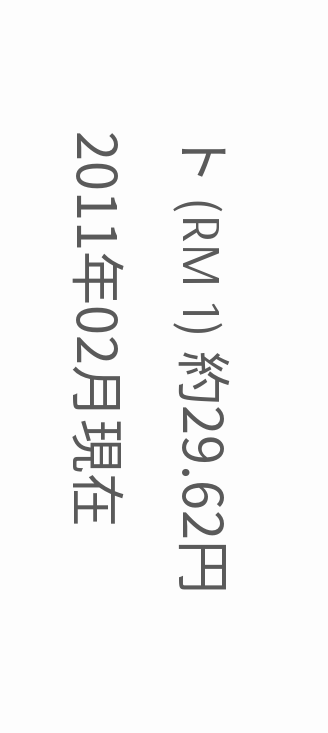ト (RM 1) 約29.62円 2011年02月現在